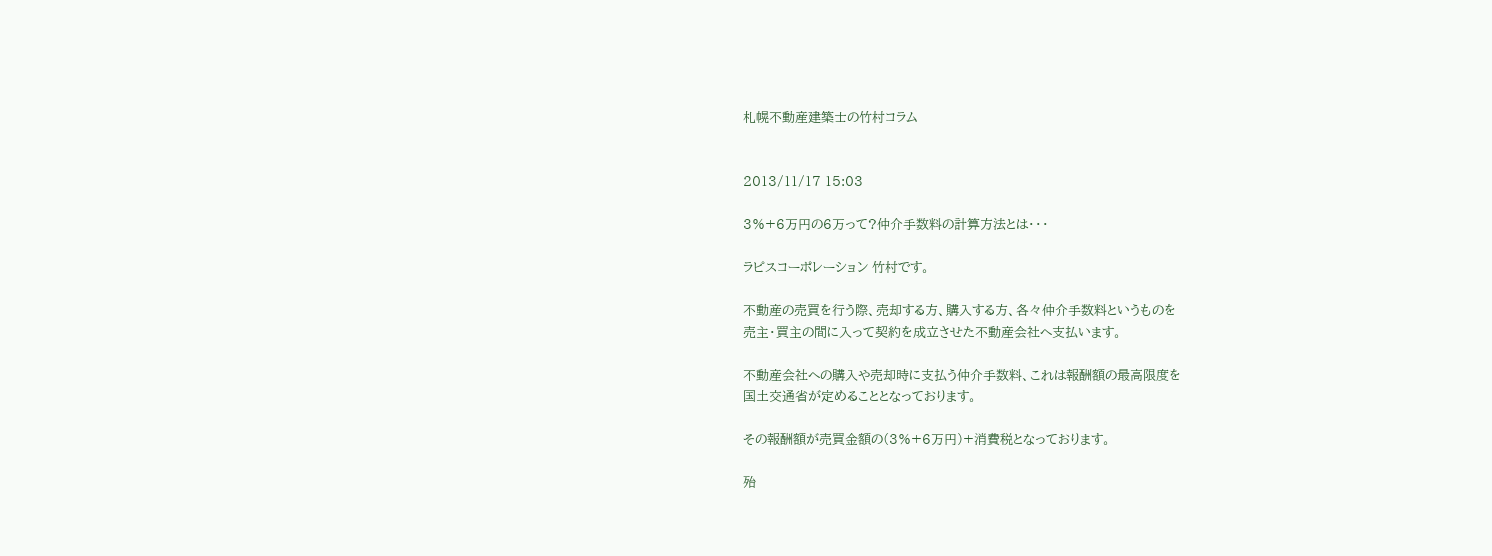札幌不動産建築士の竹村コラム


2013/11/17 15:03

3%+6万円の6万って?仲介手数料の計算方法とは・・・

ラピスコーポレーション 竹村です。

不動産の売買を行う際、売却する方、購入する方、各々仲介手数料というものを
売主・買主の間に入って契約を成立させた不動産会社へ支払います。

不動産会社への購入や売却時に支払う仲介手数料、これは報酬額の最高限度を
国土交通省が定めることとなっております。

その報酬額が売買金額の(3%+6万円)+消費税となっております。

殆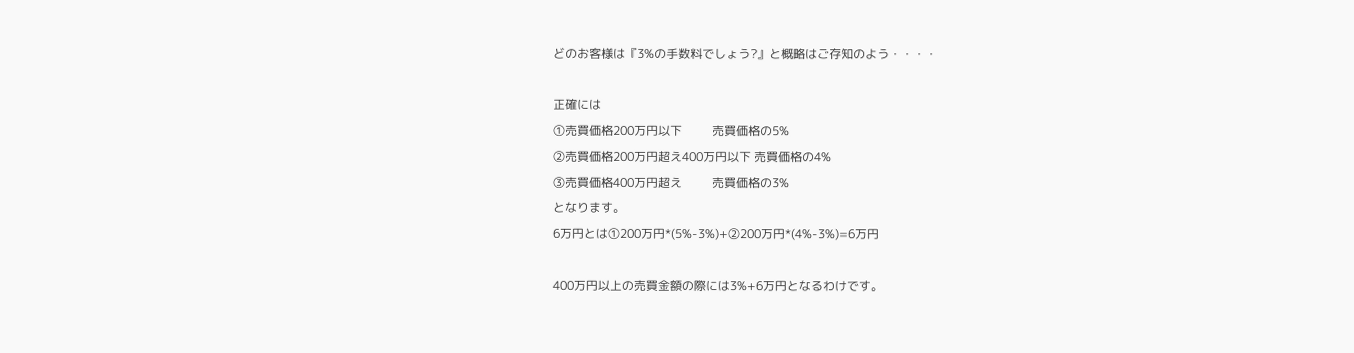どのお客様は『3%の手数料でしょう?』と概略はご存知のよう・・・・

正確には
①売買価格200万円以下          売買価格の5%
②売買価格200万円超え400万円以下 売買価格の4%
③売買価格400万円超え          売買価格の3%
となります。
6万円とは①200万円*(5%-3%)+②200万円*(4%-3%)=6万円

400万円以上の売買金額の際には3%+6万円となるわけです。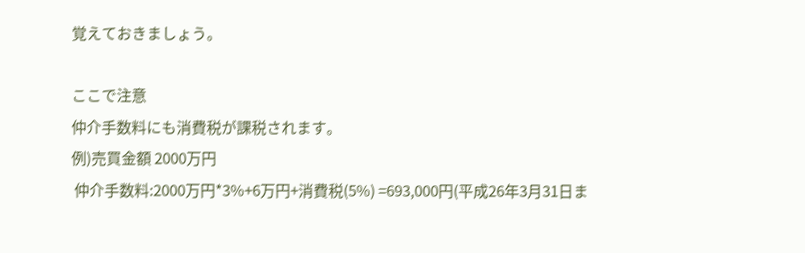覚えておきましょう。

ここで注意
仲介手数料にも消費税が課税されます。
例)売買金額 2000万円
 仲介手数料:2000万円*3%+6万円+消費税(5%) =693,000円(平成26年3月31日ま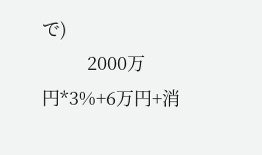で)
         2000万円*3%+6万円+消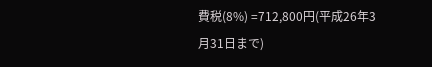費税(8%) =712,800円(平成26年3月31日まで)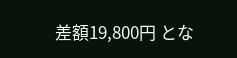差額19,800円 とな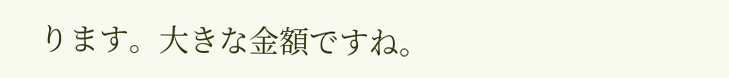ります。大きな金額ですね。